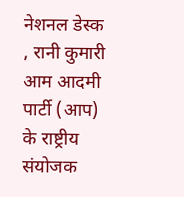नेशनल डेस्क , रानी कुमारी
आम आदमी पार्टी (आप) के राष्ट्रीय संयोजक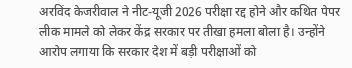अरविंद केजरीवाल ने नीट-यूजी 2026 परीक्षा रद्द होने और कथित पेपर लीक मामले को लेकर केंद्र सरकार पर तीखा हमला बोला है। उन्होंने आरोप लगाया कि सरकार देश में बड़ी परीक्षाओं को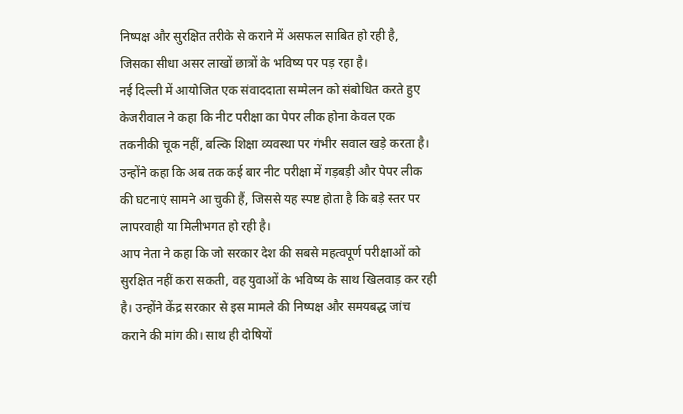निष्पक्ष और सुरक्षित तरीके से कराने में असफल साबित हो रही है, जिसका सीधा असर लाखों छात्रों के भविष्य पर पड़ रहा है।
नई दिल्ली में आयोजित एक संवाददाता सम्मेलन को संबोधित करते हुए केजरीवाल ने कहा कि नीट परीक्षा का पेपर लीक होना केवल एक तकनीकी चूक नहीं, बल्कि शिक्षा व्यवस्था पर गंभीर सवाल खड़े करता है। उन्होंने कहा कि अब तक कई बार नीट परीक्षा में गड़बड़ी और पेपर लीक की घटनाएं सामने आ चुकी हैं, जिससे यह स्पष्ट होता है कि बड़े स्तर पर लापरवाही या मिलीभगत हो रही है।
आप नेता ने कहा कि जो सरकार देश की सबसे महत्वपूर्ण परीक्षाओं को सुरक्षित नहीं करा सकती, वह युवाओं के भविष्य के साथ खिलवाड़ कर रही है। उन्होंने केंद्र सरकार से इस मामले की निष्पक्ष और समयबद्ध जांच कराने की मांग की। साथ ही दोषियों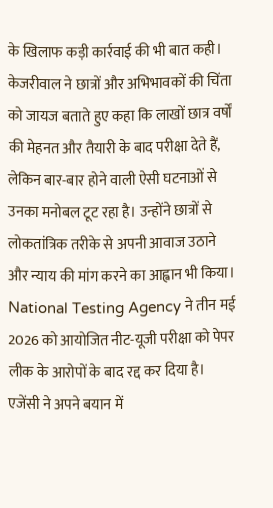के खिलाफ कड़ी कार्रवाई की भी बात कही।
केजरीवाल ने छात्रों और अभिभावकों की चिंता को जायज बताते हुए कहा कि लाखों छात्र वर्षों की मेहनत और तैयारी के बाद परीक्षा देते हैं, लेकिन बार-बार होने वाली ऐसी घटनाओं से उनका मनोबल टूट रहा है। उन्होंने छात्रों से लोकतांत्रिक तरीके से अपनी आवाज उठाने और न्याय की मांग करने का आह्वान भी किया।
National Testing Agency ने तीन मई 2026 को आयोजित नीट-यूजी परीक्षा को पेपर लीक के आरोपों के बाद रद्द कर दिया है। एजेंसी ने अपने बयान में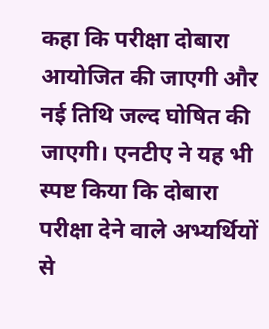कहा कि परीक्षा दोबारा आयोजित की जाएगी और नई तिथि जल्द घोषित की जाएगी। एनटीए ने यह भी स्पष्ट किया कि दोबारा परीक्षा देने वाले अभ्यर्थियों से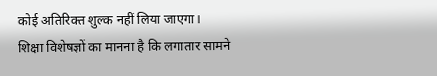कोई अतिरिक्त शुल्क नहीं लिया जाएगा।
शिक्षा विशेषज्ञों का मानना है कि लगातार सामने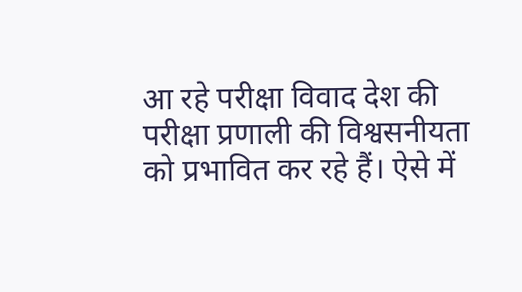आ रहे परीक्षा विवाद देश की परीक्षा प्रणाली की विश्वसनीयता को प्रभावित कर रहे हैं। ऐसे में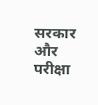सरकार और परीक्षा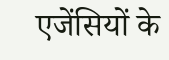एजेंसियों के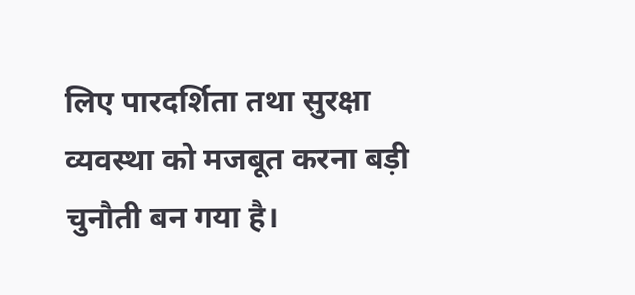लिए पारदर्शिता तथा सुरक्षा व्यवस्था को मजबूत करना बड़ी चुनौती बन गया है।